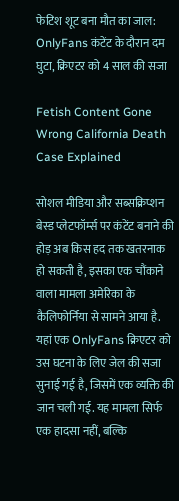फेटिश शूट बना मौत का जाल: OnlyFans कंटेंट के दौरान दम घुटा, क्रिएटर को 4 साल की सजा

Fetish Content Gone Wrong California Death Case Explained

सोशल मीडिया और सब्सक्रिप्शन बेस्ड प्लेटफॉर्म्स पर कंटेंट बनाने की होड़ अब किस हद तक खतरनाक हो सकती है, इसका एक चौंकाने वाला मामला अमेरिका के कैलिफोर्निया से सामने आया है. यहां एक OnlyFans क्रिएटर को उस घटना के लिए जेल की सजा सुनाई गई है, जिसमें एक व्यक्ति की जान चली गई. यह मामला सिर्फ एक हादसा नहीं, बल्कि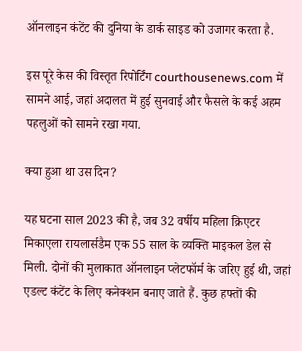ऑनलाइन कंटेंट की दुनिया के डार्क साइड को उजागर करता है.

इस पूरे केस की विस्तृत रिपोर्टिंग courthousenews.com में सामने आई, जहां अदालत में हुई सुनवाई और फैसले के कई अहम पहलुओं को सामने रखा गया.

क्या हुआ था उस दिन?

यह घटना साल 2023 की है, जब 32 वर्षीय महिला क्रिएटर मिकाएला रायलार्सडैम एक 55 साल के व्यक्ति माइकल डेल से मिली. दोनों की मुलाकात ऑनलाइन प्लेटफॉर्म के जरिए हुई थी, जहां एडल्ट कंटेंट के लिए कनेक्शन बनाए जाते हैं. कुछ हफ्तों की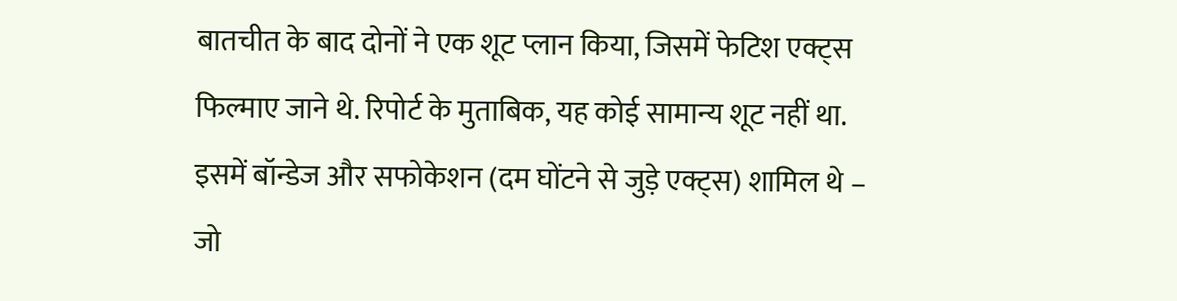बातचीत के बाद दोनों ने एक शूट प्लान किया, जिसमें फेटिश एक्ट्स फिल्माए जाने थे. रिपोर्ट के मुताबिक, यह कोई सामान्य शूट नहीं था. इसमें बॉन्डेज और सफोकेशन (दम घोंटने से जुड़े एक्ट्स) शामिल थे – जो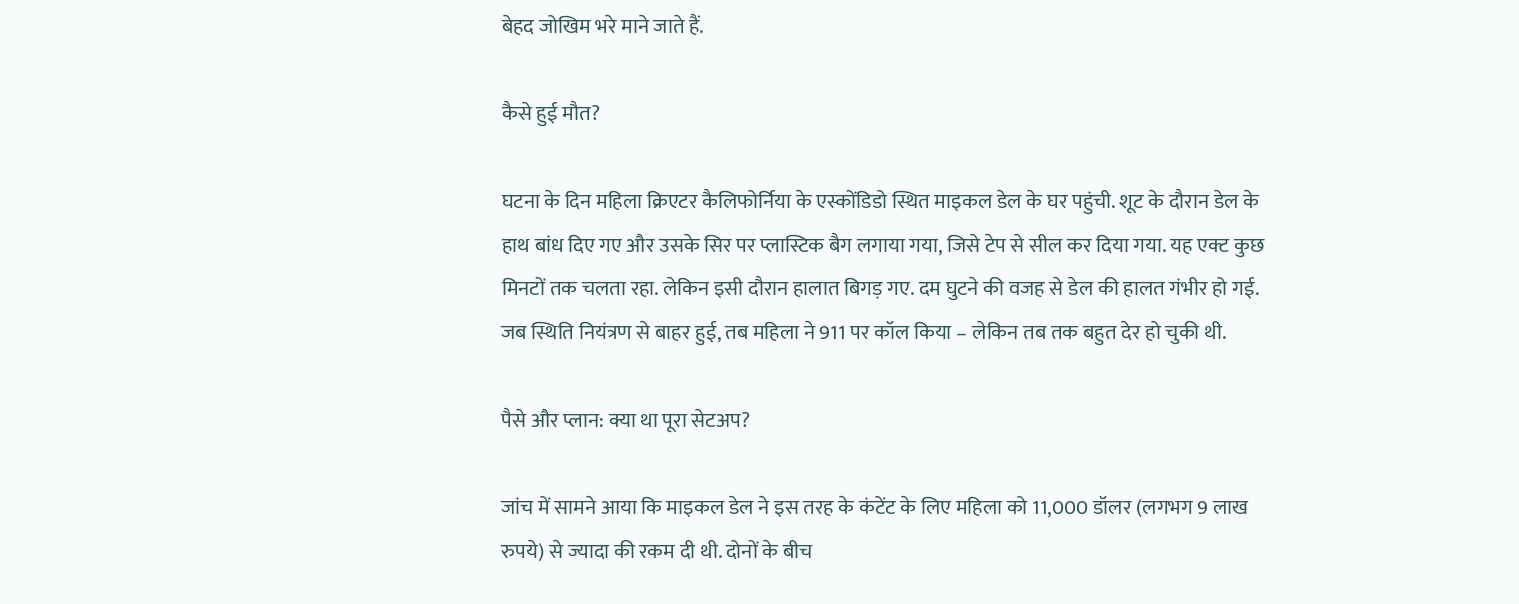बेहद जोखिम भरे माने जाते हैं.

कैसे हुई मौत?

घटना के दिन महिला क्रिएटर कैलिफोर्निया के एस्कोंडिडो स्थित माइकल डेल के घर पहुंची. शूट के दौरान डेल के हाथ बांध दिए गए और उसके सिर पर प्लास्टिक बैग लगाया गया, जिसे टेप से सील कर दिया गया. यह एक्ट कुछ मिनटों तक चलता रहा. लेकिन इसी दौरान हालात बिगड़ गए. दम घुटने की वजह से डेल की हालत गंभीर हो गई. जब स्थिति नियंत्रण से बाहर हुई, तब महिला ने 911 पर कॉल किया – लेकिन तब तक बहुत देर हो चुकी थी.

पैसे और प्लान: क्या था पूरा सेटअप?

जांच में सामने आया कि माइकल डेल ने इस तरह के कंटेंट के लिए महिला को 11,000 डॉलर (लगभग 9 लाख रुपये) से ज्यादा की रकम दी थी. दोनों के बीच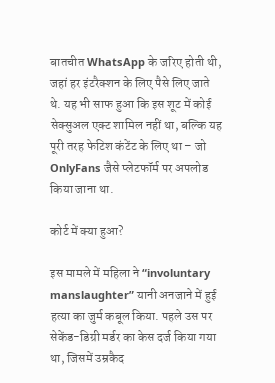बातचीत WhatsApp के जरिए होती थी, जहां हर इंटरैक्शन के लिए पैसे लिए जाते थे. यह भी साफ हुआ कि इस शूट में कोई सेक्सुअल एक्ट शामिल नहीं था, बल्कि यह पूरी तरह फेटिश कंटेंट के लिए था – जो OnlyFans जैसे प्लेटफॉर्म पर अपलोड किया जाना था.

कोर्ट में क्या हुआ?

इस मामले में महिला ने “involuntary manslaughter” यानी अनजाने में हुई हत्या का जुर्म कबूल किया. पहले उस पर सेकेंड-डिग्री मर्डर का केस दर्ज किया गया था, जिसमें उम्रकैद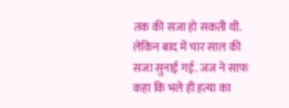तक की सजा हो सकती थी. लेकिन बाद में चार साल की सजा सुनाई गई. जज ने साफ कहा कि भले ही हत्या का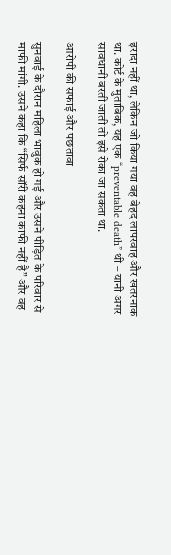इरादा नहीं था, लेकिन जो किया गया वह बेहद लापरवाह और खतरनाक था. कोर्ट के मुताबिक, यह एक “preventable death” थी – यानी अगर सावधानी बरती जाती तो इसे रोका जा सकता था.

आरोपी की सफाई और पछतावा

सुनवाई के दौरान महिला भावुक हो गई और उसने पीड़ित के परिवार से माफी मांगी. उसने कहा कि “सिर्फ सॉरी कहना काफी नहीं है” और वह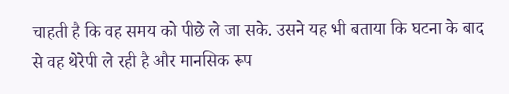चाहती है कि वह समय को पीछे ले जा सके. उसने यह भी बताया कि घटना के बाद से वह थेरेपी ले रही है और मानसिक रूप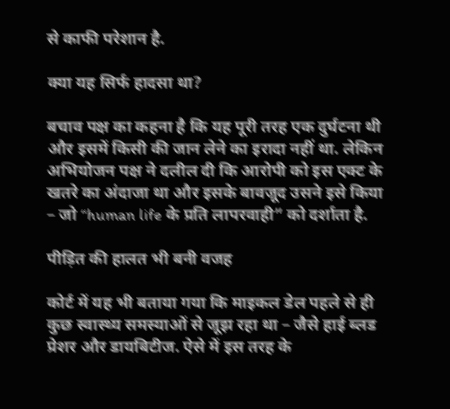से काफी परेशान है.

क्या यह सिर्फ हादसा था?

बचाव पक्ष का कहना है कि यह पूरी तरह एक दुर्घटना थी और इसमें किसी की जान लेने का इरादा नहीं था. लेकिन अभियोजन पक्ष ने दलील दी कि आरोपी को इस एक्ट के खतरे का अंदाजा था और इसके बावजूद उसने इसे किया – जो “human life के प्रति लापरवाही” को दर्शाता है.

पीड़ित की हालत भी बनी वजह

कोर्ट में यह भी बताया गया कि माइकल डेल पहले से ही कुछ स्वास्थ्य समस्याओं से जूझ रहा था – जैसे हाई ब्लड प्रेशर और डायबिटीज. ऐसे में इस तरह के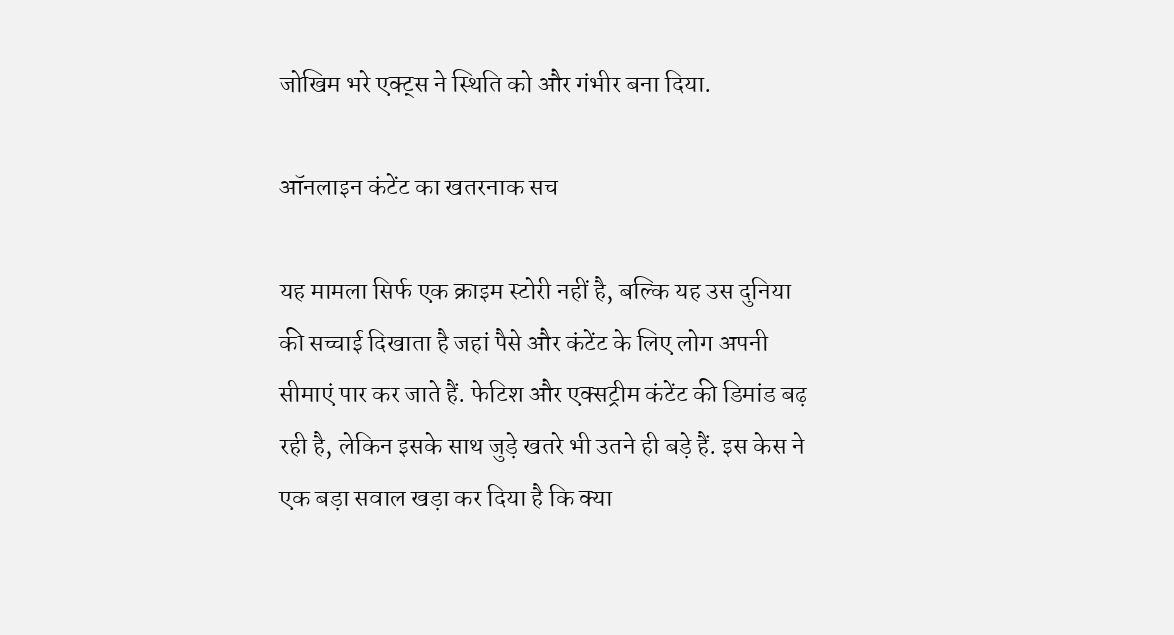जोखिम भरे एक्ट्स ने स्थिति को और गंभीर बना दिया.

ऑनलाइन कंटेंट का खतरनाक सच

यह मामला सिर्फ एक क्राइम स्टोरी नहीं है, बल्कि यह उस दुनिया की सच्चाई दिखाता है जहां पैसे और कंटेंट के लिए लोग अपनी सीमाएं पार कर जाते हैं. फेटिश और एक्सट्रीम कंटेंट की डिमांड बढ़ रही है, लेकिन इसके साथ जुड़े खतरे भी उतने ही बड़े हैं. इस केस ने एक बड़ा सवाल खड़ा कर दिया है कि क्या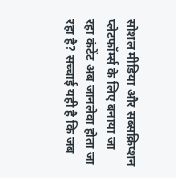सोशल मीडिया और सब्सक्रिप्शन प्लेटफॉर्म्स के लिए बनाया जा रहा कंटेंट अब जानलेवा होता जा रहा है? सच्चाई यही है कि जब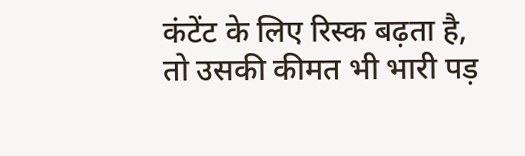कंटेंट के लिए रिस्क बढ़ता है, तो उसकी कीमत भी भारी पड़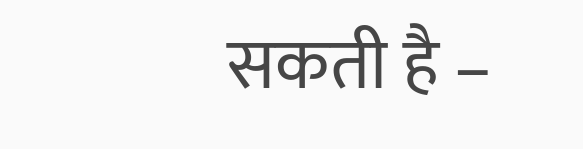सकती है –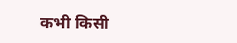कभी किसी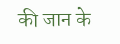की जान के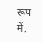रूप में.